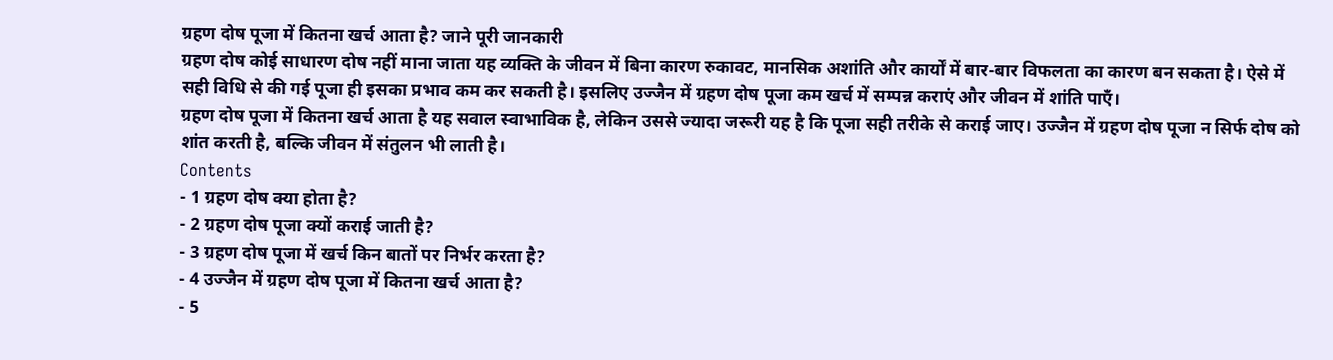ग्रहण दोष पूजा में कितना खर्च आता है? जाने पूरी जानकारी
ग्रहण दोष कोई साधारण दोष नहीं माना जाता यह व्यक्ति के जीवन में बिना कारण रुकावट, मानसिक अशांति और कार्यों में बार-बार विफलता का कारण बन सकता है। ऐसे में सही विधि से की गई पूजा ही इसका प्रभाव कम कर सकती है। इसलिए उज्जैन में ग्रहण दोष पूजा कम खर्च में सम्पन्न कराएं और जीवन में शांति पाएँ।
ग्रहण दोष पूजा में कितना खर्च आता है यह सवाल स्वाभाविक है, लेकिन उससे ज्यादा जरूरी यह है कि पूजा सही तरीके से कराई जाए। उज्जैन में ग्रहण दोष पूजा न सिर्फ दोष को शांत करती है, बल्कि जीवन में संतुलन भी लाती है।
Contents
- 1 ग्रहण दोष क्या होता है?
- 2 ग्रहण दोष पूजा क्यों कराई जाती है?
- 3 ग्रहण दोष पूजा में खर्च किन बातों पर निर्भर करता है?
- 4 उज्जैन में ग्रहण दोष पूजा में कितना खर्च आता है?
- 5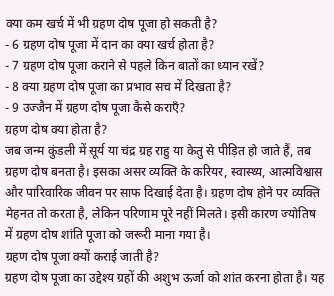क्या कम खर्च में भी ग्रहण दोष पूजा हो सकती है?
- 6 ग्रहण दोष पूजा में दान का क्या खर्च होता है?
- 7 ग्रहण दोष पूजा कराने से पहले किन बातों का ध्यान रखें?
- 8 क्या ग्रहण दोष पूजा का प्रभाव सच में दिखता है?
- 9 उज्जैन में ग्रहण दोष पूजा कैसे कराएँ?
ग्रहण दोष क्या होता है?
जब जन्म कुंडली में सूर्य या चंद्र ग्रह राहु या केतु से पीड़ित हो जाते हैं, तब ग्रहण दोष बनता है। इसका असर व्यक्ति के करियर, स्वास्थ्य, आत्मविश्वास और पारिवारिक जीवन पर साफ दिखाई देता है। ग्रहण दोष होने पर व्यक्ति मेहनत तो करता है, लेकिन परिणाम पूरे नहीं मिलते। इसी कारण ज्योतिष में ग्रहण दोष शांति पूजा को जरूरी माना गया है।
ग्रहण दोष पूजा क्यों कराई जाती है?
ग्रहण दोष पूजा का उद्देश्य ग्रहों की अशुभ ऊर्जा को शांत करना होता है। यह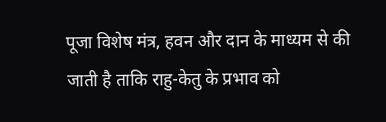पूजा विशेष मंत्र, हवन और दान के माध्यम से की जाती है ताकि राहु-केतु के प्रभाव को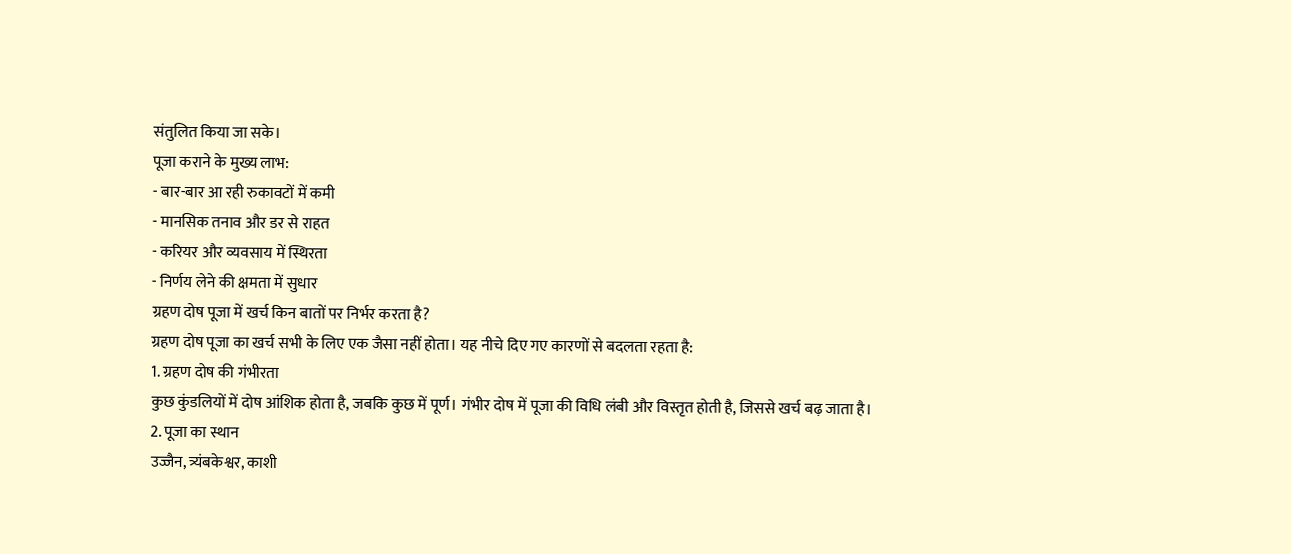संतुलित किया जा सके।
पूजा कराने के मुख्य लाभ:
- बार-बार आ रही रुकावटों में कमी
- मानसिक तनाव और डर से राहत
- करियर और व्यवसाय में स्थिरता
- निर्णय लेने की क्षमता में सुधार
ग्रहण दोष पूजा में खर्च किन बातों पर निर्भर करता है?
ग्रहण दोष पूजा का खर्च सभी के लिए एक जैसा नहीं होता। यह नीचे दिए गए कारणों से बदलता रहता है:
1. ग्रहण दोष की गंभीरता
कुछ कुंडलियों में दोष आंशिक होता है, जबकि कुछ में पूर्ण। गंभीर दोष में पूजा की विधि लंबी और विस्तृत होती है, जिससे खर्च बढ़ जाता है।
2. पूजा का स्थान
उज्जैन, त्र्यंबकेश्वर, काशी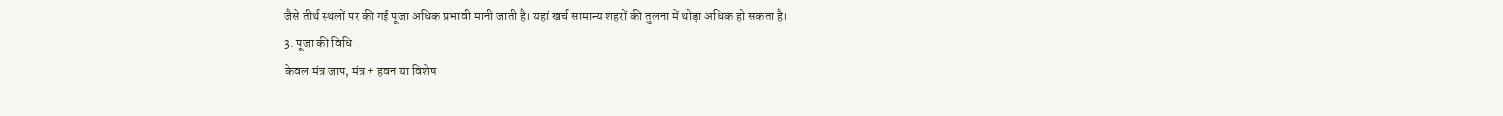जैसे तीर्थ स्थलों पर की गई पूजा अधिक प्रभावी मानी जाती है। यहां खर्च सामान्य शहरों की तुलना में थोड़ा अधिक हो सकता है।
3. पूजा की विधि
केवल मंत्र जाप, मंत्र + हवन या विशेष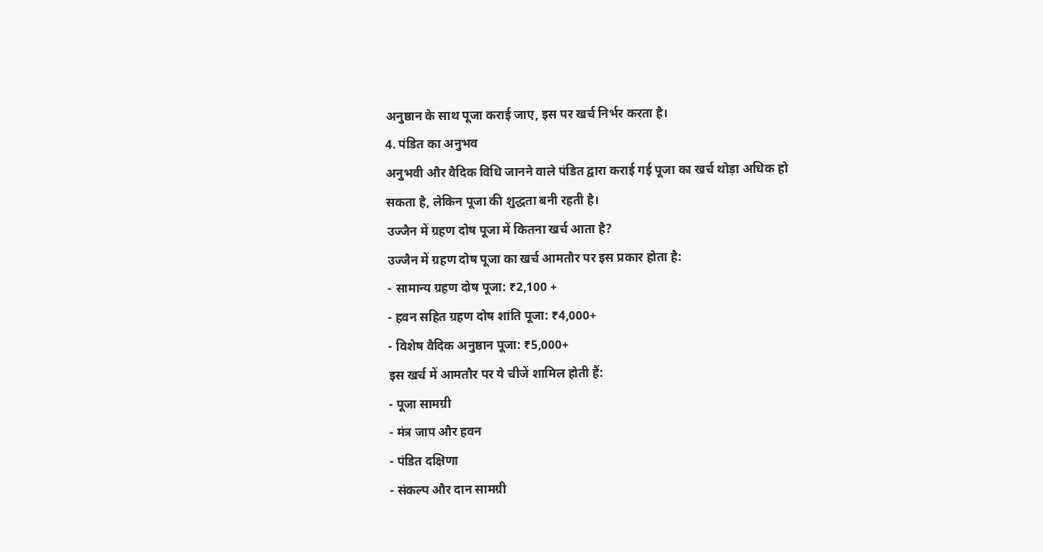अनुष्ठान के साथ पूजा कराई जाए, इस पर खर्च निर्भर करता है।
4. पंडित का अनुभव
अनुभवी और वैदिक विधि जानने वाले पंडित द्वारा कराई गई पूजा का खर्च थोड़ा अधिक हो सकता है, लेकिन पूजा की शुद्धता बनी रहती है।
उज्जैन में ग्रहण दोष पूजा में कितना खर्च आता है?
उज्जैन में ग्रहण दोष पूजा का खर्च आमतौर पर इस प्रकार होता है:
- सामान्य ग्रहण दोष पूजा: ₹2,100 +
- हवन सहित ग्रहण दोष शांति पूजा: ₹4,000+
- विशेष वैदिक अनुष्ठान पूजा: ₹5,000+
इस खर्च में आमतौर पर ये चीजें शामिल होती हैं:
- पूजा सामग्री
- मंत्र जाप और हवन
- पंडित दक्षिणा
- संकल्प और दान सामग्री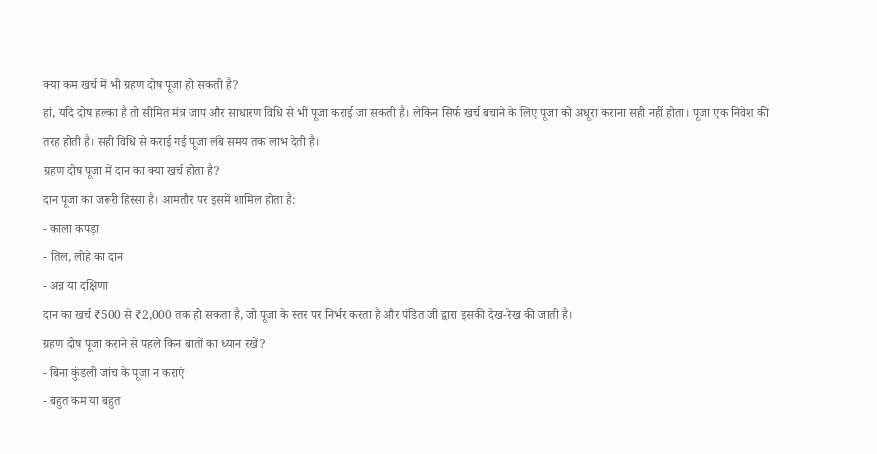क्या कम खर्च में भी ग्रहण दोष पूजा हो सकती है?
हां, यदि दोष हल्का है तो सीमित मंत्र जाप और साधारण विधि से भी पूजा कराई जा सकती है। लेकिन सिर्फ खर्च बचाने के लिए पूजा को अधूरा कराना सही नहीं होता। पूजा एक निवेश की तरह होती है। सही विधि से कराई गई पूजा लंबे समय तक लाभ देती है।
ग्रहण दोष पूजा में दान का क्या खर्च होता है?
दान पूजा का जरूरी हिस्सा है। आमतौर पर इसमें शामिल होता है:
- काला कपड़ा
- तिल, लोहे का दान
- अन्न या दक्षिणा
दान का खर्च ₹500 से ₹2,000 तक हो सकता है, जो पूजा के स्तर पर निर्भर करता है और पंडित जी द्वारा इसकी देख-रेख की जाती है।
ग्रहण दोष पूजा कराने से पहले किन बातों का ध्यान रखें?
- बिना कुंडली जांच के पूजा न कराएं
- बहुत कम या बहुत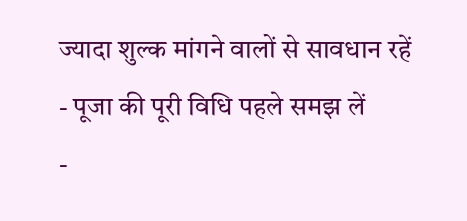ज्यादा शुल्क मांगने वालों से सावधान रहें
- पूजा की पूरी विधि पहले समझ लें
-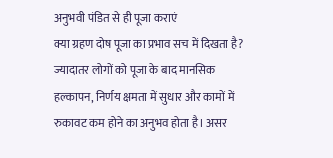अनुभवी पंडित से ही पूजा कराएं
क्या ग्रहण दोष पूजा का प्रभाव सच में दिखता है?
ज्यादातर लोगों को पूजा के बाद मानसिक हल्कापन, निर्णय क्षमता में सुधार और कामों में रुकावट कम होने का अनुभव होता है। असर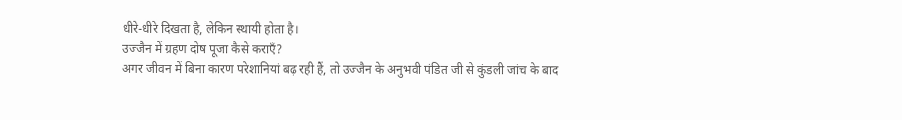धीरे-धीरे दिखता है, लेकिन स्थायी होता है।
उज्जैन में ग्रहण दोष पूजा कैसे कराएँ?
अगर जीवन में बिना कारण परेशानियां बढ़ रही हैं, तो उज्जैन के अनुभवी पंडित जी से कुंडली जांच के बाद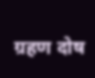ग्रहण दोष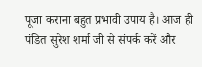पूजा कराना बहुत प्रभावी उपाय है। आज ही पंडित सुरेश शर्मा जी से संपर्क करें और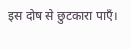इस दोष से छुटकारा पाएँ।